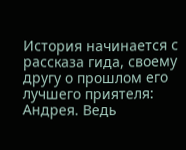История начинается с рассказа гида, своему другу о прошлом его лучшего приятеля: Андрея. Ведь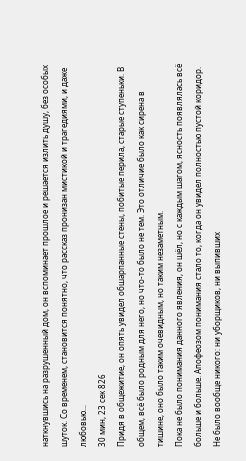наткнувшись на разрушенный дом, он вспоминает прошлое и решается излить душу, без особых шуток. Со временем, становится понятно, что рассказ пронизан мистикой и трагедиями, и даже любовью...
30 мин, 23 сек 826
Придя в общежитие, он опять увидел обшарпанные стены, побитые перила, старые ступеньки. В общем, всё было родным для него, но что-то было не тем. Это отличие было как сирена в тишине, оно было таким очевидным, но таким незаметным.
Пока не было понимания данного явления, он шёл, но с каждым шагом, ясность появлялась всё больше и больше. Апофеозом понимания стало то, когда он увидел полностью пустой коридор. Не было вообще никого: ни уборщиков, ни выпивших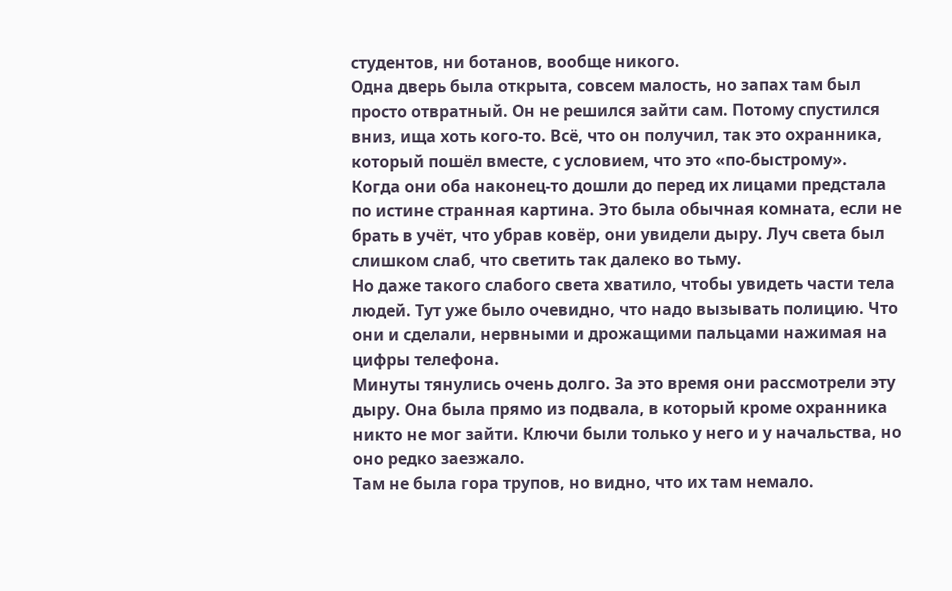студентов, ни ботанов, вообще никого.
Одна дверь была открыта, совсем малость, но запах там был просто отвратный. Он не решился зайти сам. Потому спустился вниз, ища хоть кого-то. Всё, что он получил, так это охранника, который пошёл вместе, с условием, что это «по-быстрому».
Когда они оба наконец-то дошли до перед их лицами предстала по истине странная картина. Это была обычная комната, если не брать в учёт, что убрав ковёр, они увидели дыру. Луч света был слишком слаб, что светить так далеко во тьму.
Но даже такого слабого света хватило, чтобы увидеть части тела людей. Тут уже было очевидно, что надо вызывать полицию. Что они и сделали, нервными и дрожащими пальцами нажимая на цифры телефона.
Минуты тянулись очень долго. За это время они рассмотрели эту дыру. Она была прямо из подвала, в который кроме охранника никто не мог зайти. Ключи были только у него и у начальства, но оно редко заезжало.
Там не была гора трупов, но видно, что их там немало.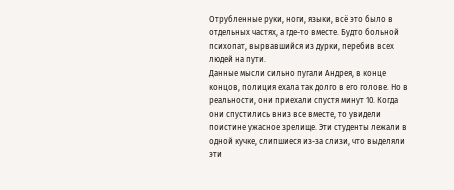Отрубленные руки, ноги, языки, всё это было в отдельных частях, а где-то вместе. Будто больной психопат, вырвавшийся из дурки, перебив всех людей на пути.
Данные мысли сильно пугали Андрея, в конце концов, полиция ехала так долго в его голове. Но в реальности, они приехали спустя минут 10. Когда они спустились вниз все вместе, то увидели поистине ужасное зрелище. Эти студенты лежали в одной кучке, слипшиеся из-за слизи, что выделяли эти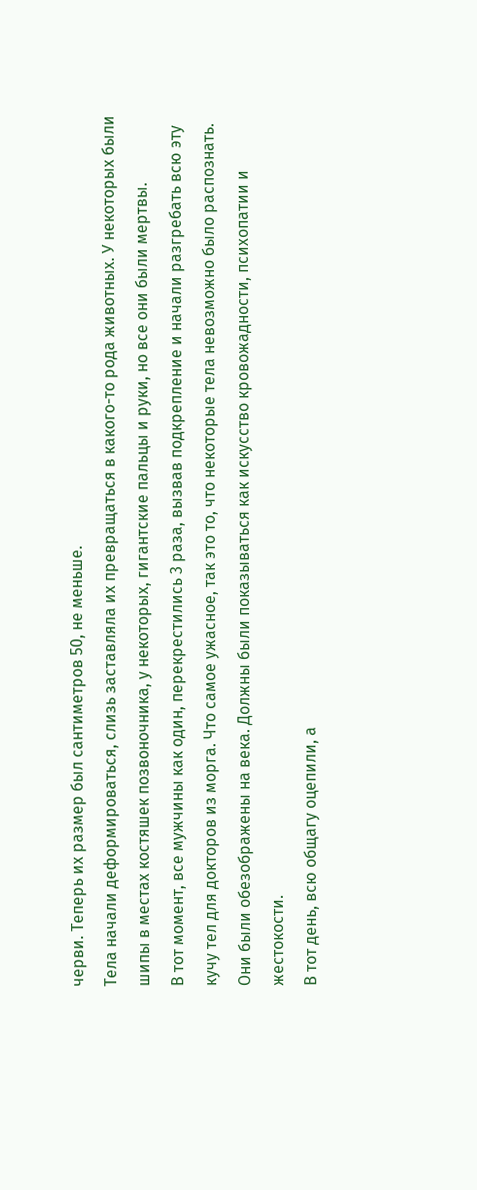черви. Теперь их размер был сантиметров 50, не меньше.
Тела начали деформироваться, слизь заставляла их превращаться в какого-то рода животных. У некоторых были шипы в местах костяшек позвоночника, у некоторых, гигантские пальцы и руки, но все они были мертвы.
В тот момент, все мужчины как один, перекрестились 3 раза, вызвав подкрепление и начали разгребать всю эту кучу тел для докторов из морга. Что самое ужасное, так это то, что некоторые тела невозможно было распознать. Они были обезображены на века. Должны были показываться как искусство кровожадности, психопатии и жестокости.
В тот день, всю общагу оцепили, а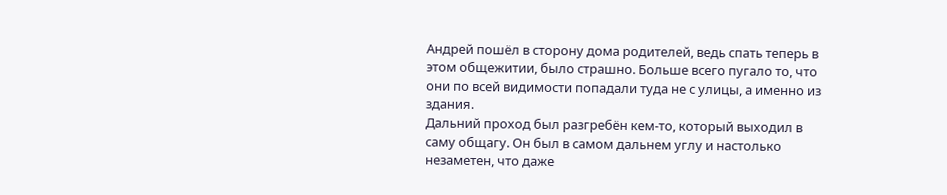Андрей пошёл в сторону дома родителей, ведь спать теперь в этом общежитии, было страшно. Больше всего пугало то, что они по всей видимости попадали туда не с улицы, а именно из здания.
Дальний проход был разгребён кем-то, который выходил в саму общагу. Он был в самом дальнем углу и настолько незаметен, что даже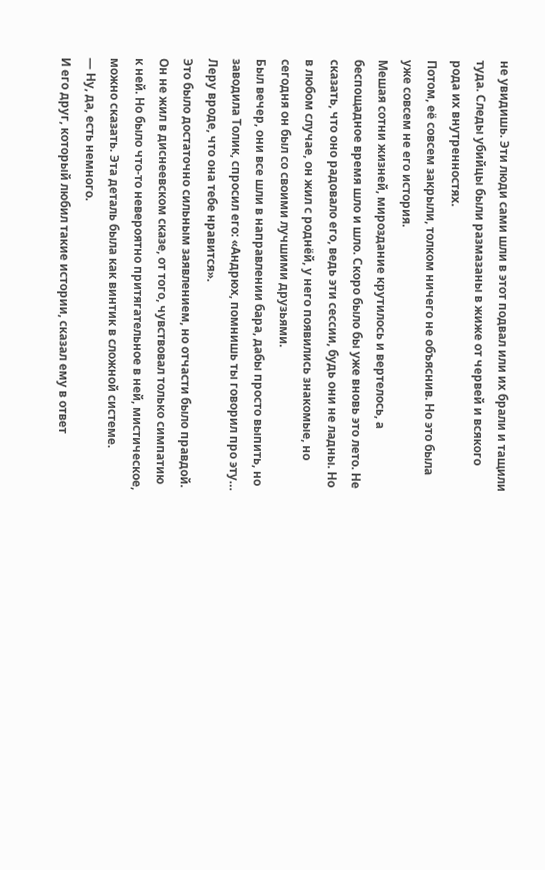не увидишь. Эти люди сами шли в этот подвал или их брали и тащили туда. Следы убийцы были размазаны в жиже от червей и всякого рода их внутренностях.
Потом, её совсем закрыли, толком ничего не объяснив. Но это была уже совсем не его история.
Мешая сотни жизней, мироздание крутилось и вертелось, а беспощадное время шло и шло. Скоро было бы уже вновь это лето. Не сказать, что оно радовало его, ведь эти сессии, будь они не ладны. Но в любом случае, он жил с роднёй, у него появились знакомые, но сегодня он был со своими лучшими друзьями.
Был вечер, они все шли в направлении бара, дабы просто выпить, но заводила Толик, спросил его: «Андрюх, помнишь ты говорил про эту… Леру вроде, что она тебе нравится».
Это было достаточно сильным заявлением, но отчасти было правдой. Он не жил в диснеевском сказе, от того, чувствовал только симпатию к ней. Но было что-то невероятно притягательное в ней, мистическое, можно сказать. Эта деталь была как винтик в сложной системе.
— Ну, да, есть немного.
И его друг, который любил такие истории, сказал ему в ответ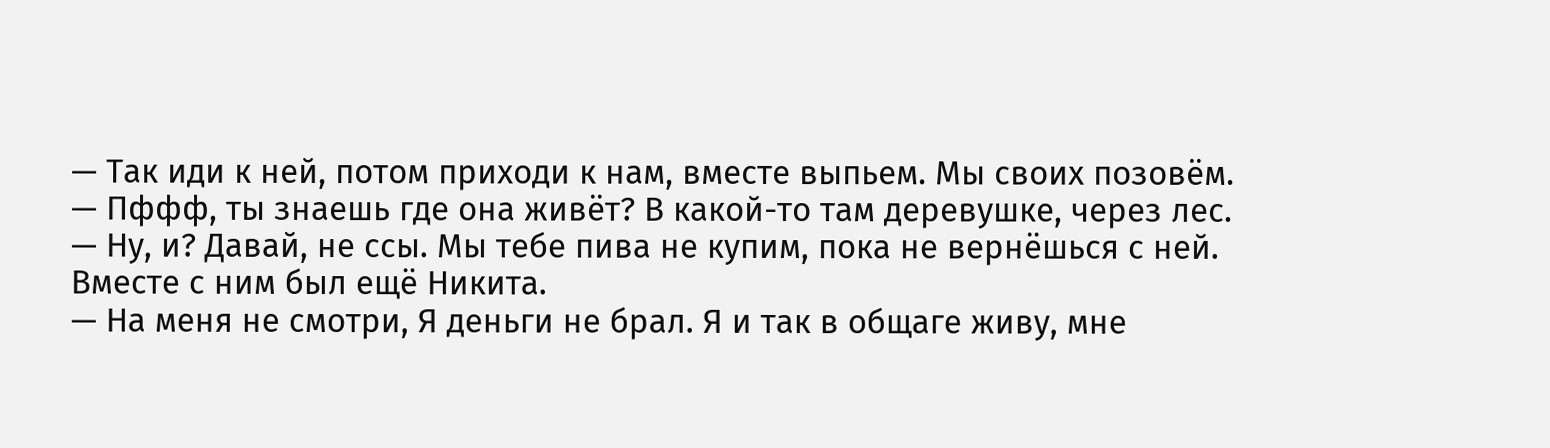— Так иди к ней, потом приходи к нам, вместе выпьем. Мы своих позовём.
— Пффф, ты знаешь где она живёт? В какой-то там деревушке, через лес.
— Ну, и? Давай, не ссы. Мы тебе пива не купим, пока не вернёшься с ней.
Вместе с ним был ещё Никита.
— На меня не смотри, Я деньги не брал. Я и так в общаге живу, мне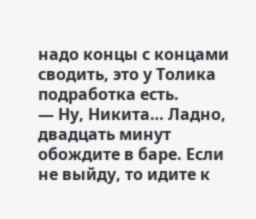надо концы с концами сводить, это у Толика подработка есть.
— Ну, Никита… Ладно, двадцать минут обождите в баре. Если не выйду, то идите к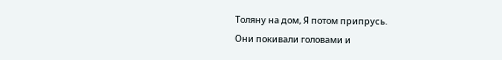Толяну на дом, Я потом припрусь.
Они покивали головами и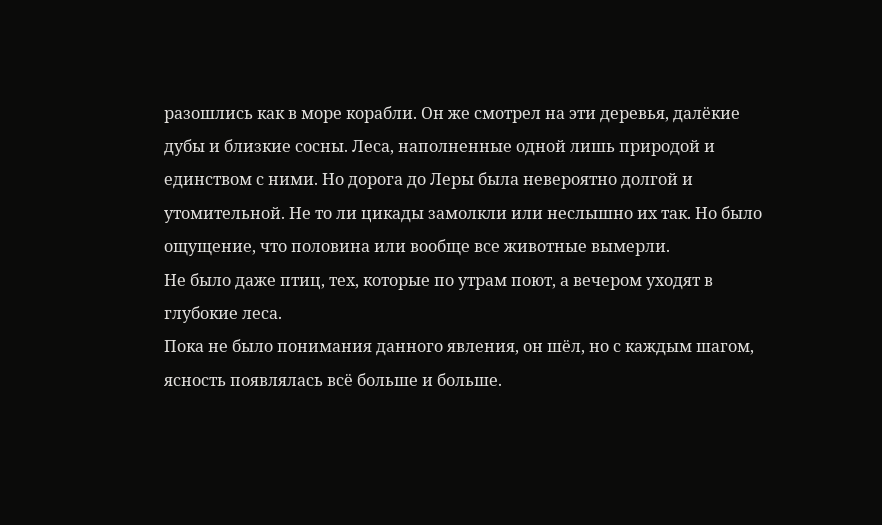разошлись как в море корабли. Он же смотрел на эти деревья, далёкие дубы и близкие сосны. Леса, наполненные одной лишь природой и единством с ними. Но дорога до Леры была невероятно долгой и утомительной. Не то ли цикады замолкли или неслышно их так. Но было ощущение, что половина или вообще все животные вымерли.
Не было даже птиц, тех, которые по утрам поют, а вечером уходят в глубокие леса.
Пока не было понимания данного явления, он шёл, но с каждым шагом, ясность появлялась всё больше и больше.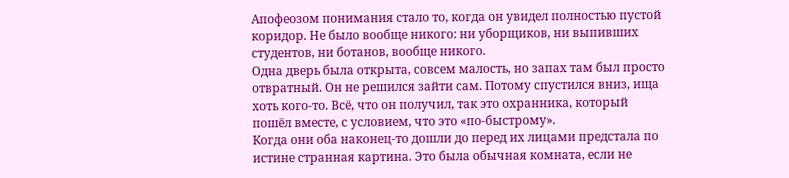Апофеозом понимания стало то, когда он увидел полностью пустой коридор. Не было вообще никого: ни уборщиков, ни выпивших студентов, ни ботанов, вообще никого.
Одна дверь была открыта, совсем малость, но запах там был просто отвратный. Он не решился зайти сам. Потому спустился вниз, ища хоть кого-то. Всё, что он получил, так это охранника, который пошёл вместе, с условием, что это «по-быстрому».
Когда они оба наконец-то дошли до перед их лицами предстала по истине странная картина. Это была обычная комната, если не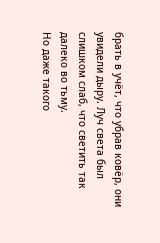брать в учёт, что убрав ковёр, они увидели дыру. Луч света был слишком слаб, что светить так далеко во тьму.
Но даже такого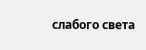слабого света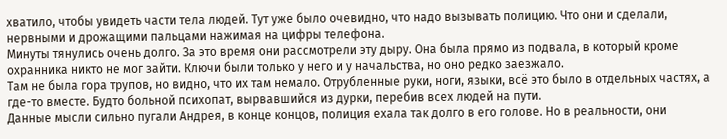хватило, чтобы увидеть части тела людей. Тут уже было очевидно, что надо вызывать полицию. Что они и сделали, нервными и дрожащими пальцами нажимая на цифры телефона.
Минуты тянулись очень долго. За это время они рассмотрели эту дыру. Она была прямо из подвала, в который кроме охранника никто не мог зайти. Ключи были только у него и у начальства, но оно редко заезжало.
Там не была гора трупов, но видно, что их там немало. Отрубленные руки, ноги, языки, всё это было в отдельных частях, а где-то вместе. Будто больной психопат, вырвавшийся из дурки, перебив всех людей на пути.
Данные мысли сильно пугали Андрея, в конце концов, полиция ехала так долго в его голове. Но в реальности, они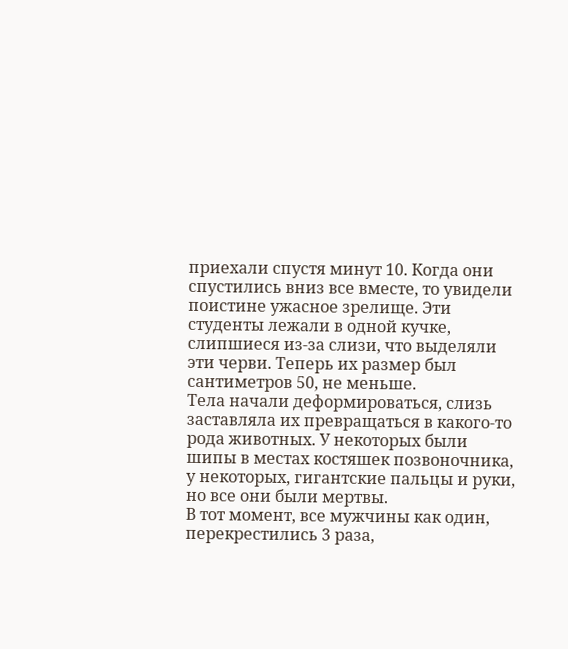приехали спустя минут 10. Когда они спустились вниз все вместе, то увидели поистине ужасное зрелище. Эти студенты лежали в одной кучке, слипшиеся из-за слизи, что выделяли эти черви. Теперь их размер был сантиметров 50, не меньше.
Тела начали деформироваться, слизь заставляла их превращаться в какого-то рода животных. У некоторых были шипы в местах костяшек позвоночника, у некоторых, гигантские пальцы и руки, но все они были мертвы.
В тот момент, все мужчины как один, перекрестились 3 раза,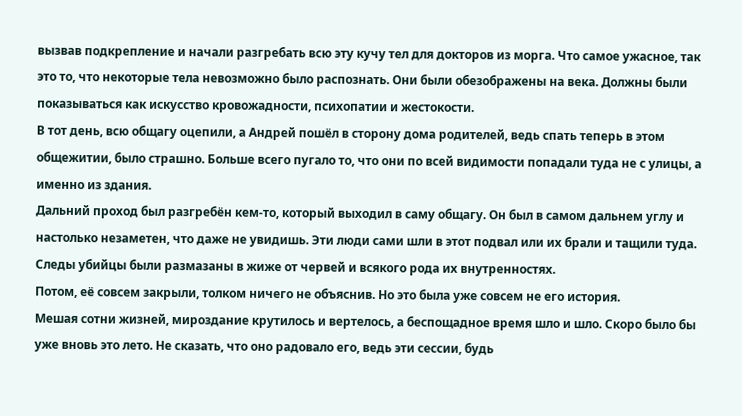вызвав подкрепление и начали разгребать всю эту кучу тел для докторов из морга. Что самое ужасное, так это то, что некоторые тела невозможно было распознать. Они были обезображены на века. Должны были показываться как искусство кровожадности, психопатии и жестокости.
В тот день, всю общагу оцепили, а Андрей пошёл в сторону дома родителей, ведь спать теперь в этом общежитии, было страшно. Больше всего пугало то, что они по всей видимости попадали туда не с улицы, а именно из здания.
Дальний проход был разгребён кем-то, который выходил в саму общагу. Он был в самом дальнем углу и настолько незаметен, что даже не увидишь. Эти люди сами шли в этот подвал или их брали и тащили туда. Следы убийцы были размазаны в жиже от червей и всякого рода их внутренностях.
Потом, её совсем закрыли, толком ничего не объяснив. Но это была уже совсем не его история.
Мешая сотни жизней, мироздание крутилось и вертелось, а беспощадное время шло и шло. Скоро было бы уже вновь это лето. Не сказать, что оно радовало его, ведь эти сессии, будь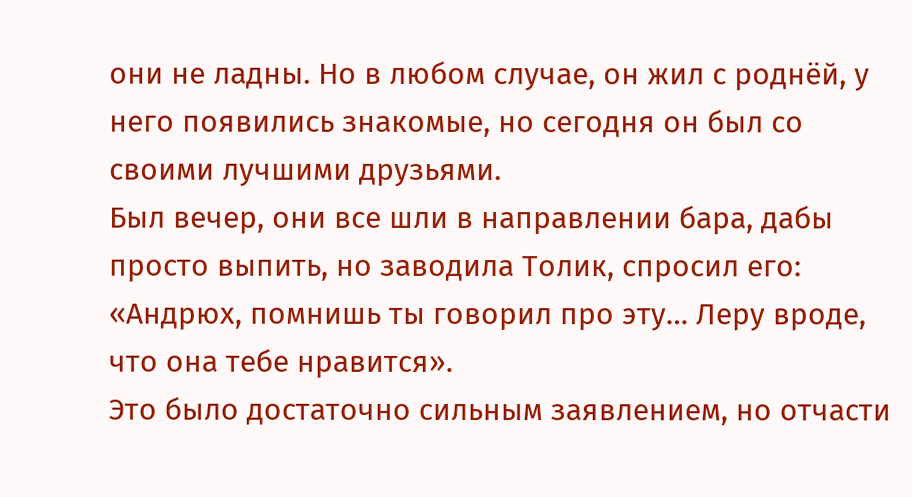они не ладны. Но в любом случае, он жил с роднёй, у него появились знакомые, но сегодня он был со своими лучшими друзьями.
Был вечер, они все шли в направлении бара, дабы просто выпить, но заводила Толик, спросил его: «Андрюх, помнишь ты говорил про эту… Леру вроде, что она тебе нравится».
Это было достаточно сильным заявлением, но отчасти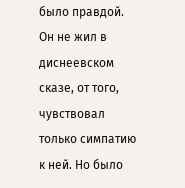было правдой. Он не жил в диснеевском сказе, от того, чувствовал только симпатию к ней. Но было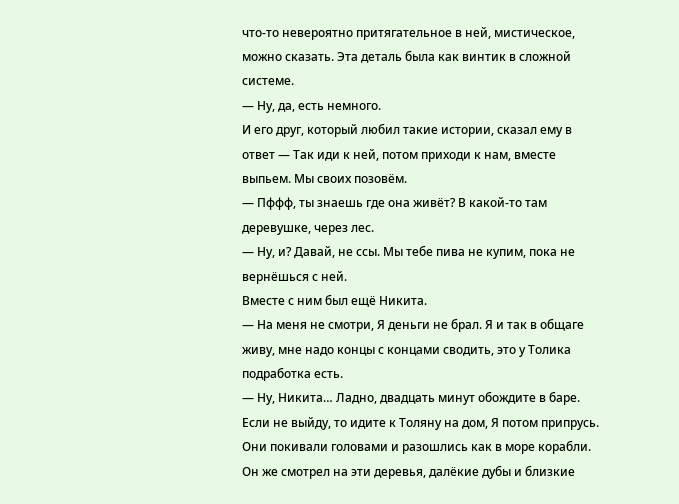что-то невероятно притягательное в ней, мистическое, можно сказать. Эта деталь была как винтик в сложной системе.
— Ну, да, есть немного.
И его друг, который любил такие истории, сказал ему в ответ — Так иди к ней, потом приходи к нам, вместе выпьем. Мы своих позовём.
— Пффф, ты знаешь где она живёт? В какой-то там деревушке, через лес.
— Ну, и? Давай, не ссы. Мы тебе пива не купим, пока не вернёшься с ней.
Вместе с ним был ещё Никита.
— На меня не смотри, Я деньги не брал. Я и так в общаге живу, мне надо концы с концами сводить, это у Толика подработка есть.
— Ну, Никита… Ладно, двадцать минут обождите в баре. Если не выйду, то идите к Толяну на дом, Я потом припрусь.
Они покивали головами и разошлись как в море корабли. Он же смотрел на эти деревья, далёкие дубы и близкие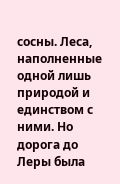сосны. Леса, наполненные одной лишь природой и единством с ними. Но дорога до Леры была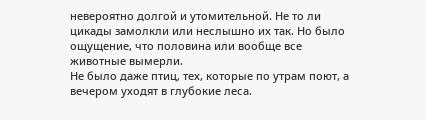невероятно долгой и утомительной. Не то ли цикады замолкли или неслышно их так. Но было ощущение, что половина или вообще все животные вымерли.
Не было даже птиц, тех, которые по утрам поют, а вечером уходят в глубокие леса.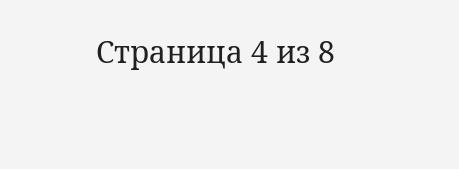Страница 4 из 8